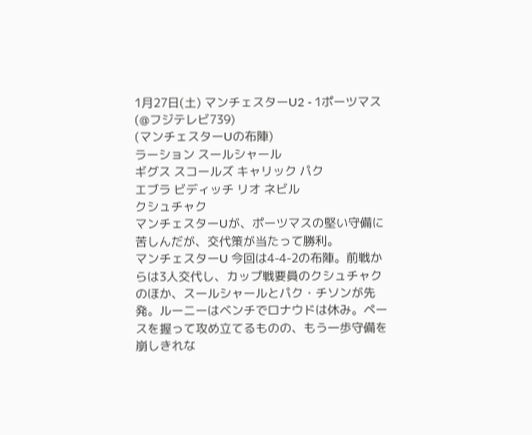1月27日(土) マンチェスターU2 - 1ポーツマス(@フジテレビ739)
(マンチェスターUの布陣)
ラーション スールシャール
ギグス スコールズ キャリック パク
エブラ ビディッチ リオ ネビル
クシュチャク
マンチェスターUが、ポーツマスの堅い守備に苦しんだが、交代策が当たって勝利。
マンチェスターU 今回は4-4-2の布陣。前戦からは3人交代し、カップ戦要員のクシュチャクのほか、スールシャールとパク・チソンが先発。ルーニーはベンチでロナウドは休み。ペースを握って攻め立てるものの、もう一歩守備を崩しきれな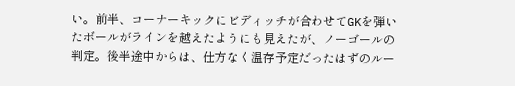い。前半、コーナーキックにビディッチが合わせてGKを弾いたボールがラインを越えたようにも見えたが、ノーゴールの判定。後半途中からは、仕方なく温存予定だったはずのルー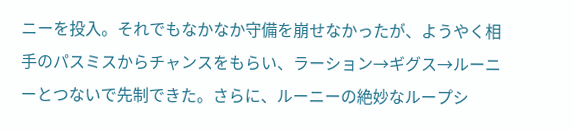ニーを投入。それでもなかなか守備を崩せなかったが、ようやく相手のパスミスからチャンスをもらい、ラーション→ギグス→ルーニーとつないで先制できた。さらに、ルーニーの絶妙なループシ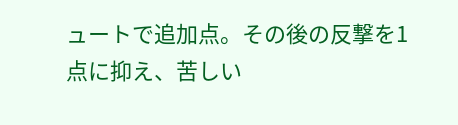ュートで追加点。その後の反撃を1点に抑え、苦しい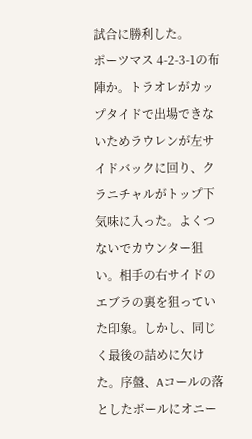試合に勝利した。
ポーツマス 4-2-3-1の布陣か。トラオレがカップタイドで出場できないためラウレンが左サイドバックに回り、クラニチャルがトップ下気味に入った。よくつないでカウンター狙い。相手の右サイドのエブラの裏を狙っていた印象。しかし、同じく最後の詰めに欠けた。序盤、Aコールの落としたボールにオニー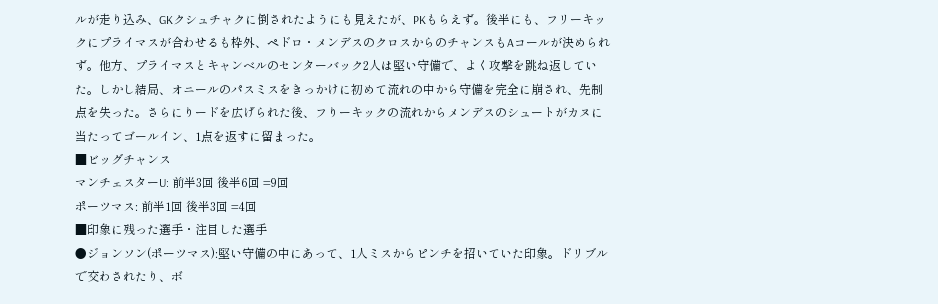ルが走り込み、GKクシュチャクに倒されたようにも見えたが、PKもらえず。後半にも、フリーキックにプライマスが合わせるも枠外、ペドロ・メンデスのクロスからのチャンスもAコールが決められず。他方、プライマスとキャンベルのセンターバック2人は堅い守備で、よく攻撃を跳ね返していた。しかし結局、オニールのパスミスをきっかけに初めて流れの中から守備を完全に崩され、先制点を失った。さらにりードを広げられた後、フりーキックの流れからメンデスのシュートがカヌに当たってゴールイン、1点を返すに留まった。
■ビッグチャンス
マンチェスターU: 前半3回 後半6回 =9回
ポーツマス: 前半1回 後半3回 =4回
■印象に残った選手・注目した選手
●ジョンソン(ポーツマス):堅い守備の中にあって、1人ミスからピンチを招いていた印象。ドリブルで交わされたり、ボ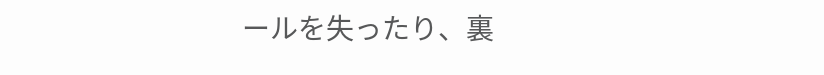ールを失ったり、裏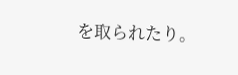を取られたり。